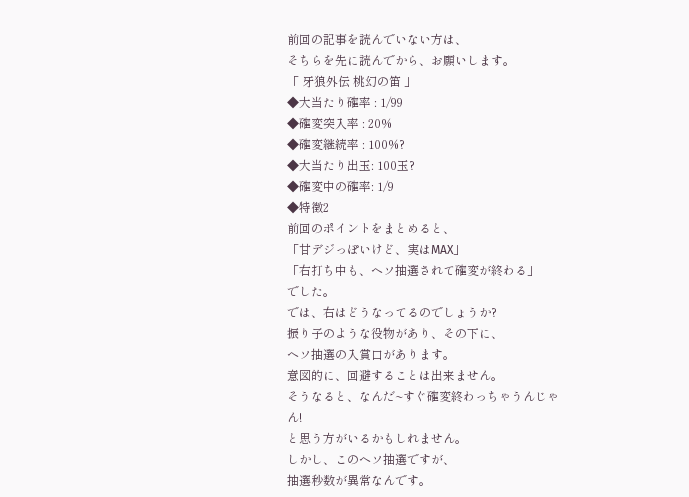前回の記事を読んでいない方は、
そちらを先に読んでから、お願いします。
「 牙狼外伝 桃幻の笛 」
◆大当たり確率 : 1/99
◆確変突入率 : 20%
◆確変継続率 : 100%?
◆大当たり出玉: 100玉?
◆確変中の確率: 1/9
◆特徴2
前回のポイントをまとめると、
「甘デジっぽいけど、実はMAX」
「右打ち中も、ヘソ抽選されて確変が終わる」
でした。
では、右はどうなってるのでしょうか?
振り子のような役物があり、その下に、
ヘソ抽選の入賞口があります。
意図的に、回避することは出来ません。
そうなると、なんだ~すぐ確変終わっちゃうんじゃん!
と思う方がいるかもしれません。
しかし、このヘソ抽選ですが、
抽選秒数が異常なんです。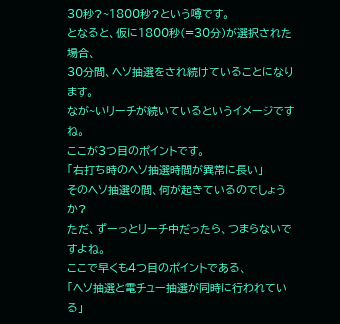30秒?~1800秒?という噂です。
となると、仮に1800秒(=30分)が選択された場合、
30分間、ヘソ抽選をされ続けていることになります。
なが~いリーチが続いているというイメージですね。
ここが3つ目のポイントです。
「右打ち時のヘソ抽選時間が異常に長い」
そのヘソ抽選の間、何が起きているのでしょうか?
ただ、ずーっとリーチ中だったら、つまらないですよね。
ここで早くも4つ目のポイントである、
「ヘソ抽選と電チュー抽選が同時に行われている」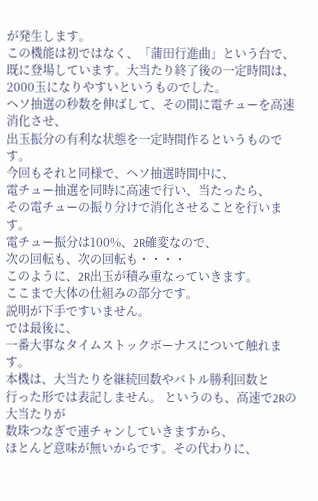が発生します。
この機能は初ではなく、「蒲田行進曲」という台で、
既に登場しています。大当たり終了後の一定時間は、
2000玉になりやすいというものでした。
ヘソ抽選の秒数を伸ばして、その間に電チューを高速消化させ、
出玉振分の有利な状態を一定時間作るというものです。
今回もそれと同様で、ヘソ抽選時間中に、
電チュー抽選を同時に高速で行い、当たったら、
その電チューの振り分けで消化させることを行います。
電チュー振分は100%、2R確変なので、
次の回転も、次の回転も・・・・
このように、2R出玉が積み重なっていきます。
ここまで大体の仕組みの部分です。
説明が下手ですいません。
では最後に、
一番大事なタイムストックボーナスについて触れます。
本機は、大当たりを継続回数やバトル勝利回数と
行った形では表記しません。 というのも、高速で2Rの大当たりが
数珠つなぎで連チャンしていきますから、
ほとんど意味が無いからです。その代わりに、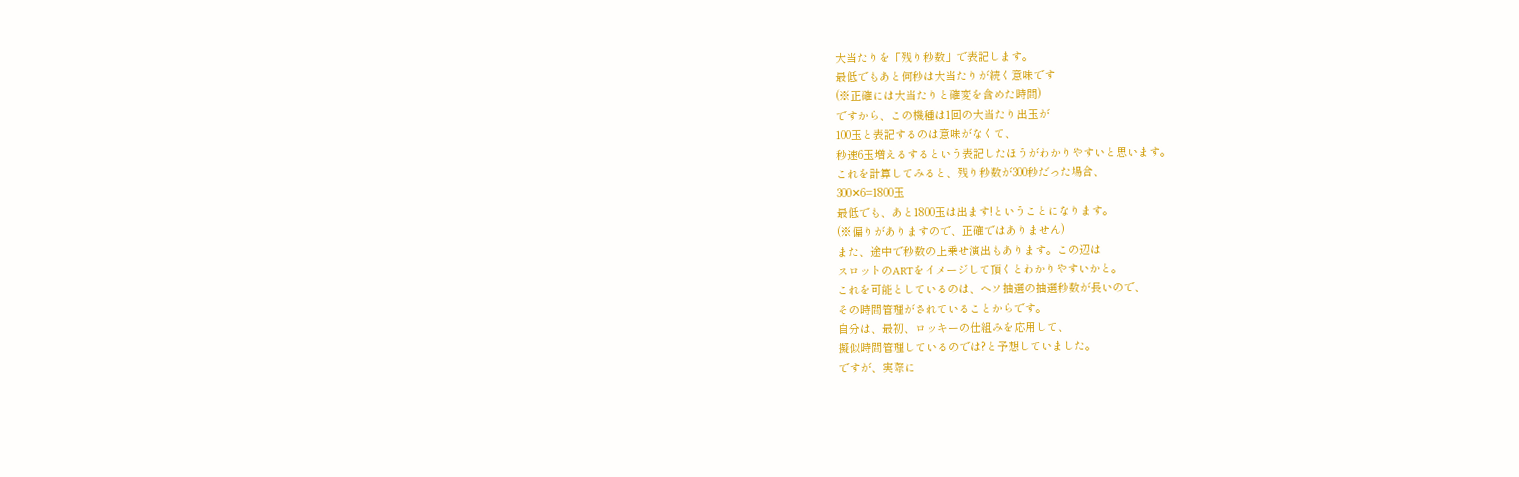大当たりを「残り秒数」で表記します。
最低でもあと何秒は大当たりが続く意味です
(※正確には大当たりと確変を含めた時間)
ですから、この機種は1回の大当たり出玉が
100玉と表記するのは意味がなくて、
秒速6玉増えるするという表記したほうがわかりやすいと思います。
これを計算してみると、残り秒数が300秒だった場合、
300✕6=1800玉
最低でも、あと1800玉は出ます!ということになります。
(※偏りがありますので、正確ではありません)
また、途中で秒数の上乗せ演出もあります。この辺は
スロットのARTをイメージして頂くとわかりやすいかと。
これを可能としているのは、ヘソ抽選の抽選秒数が長いので、
その時間管理がされていることからです。
自分は、最初、ロッキーの仕組みを応用して、
擬似時間管理しているのでは?と予想していました。
ですが、実際に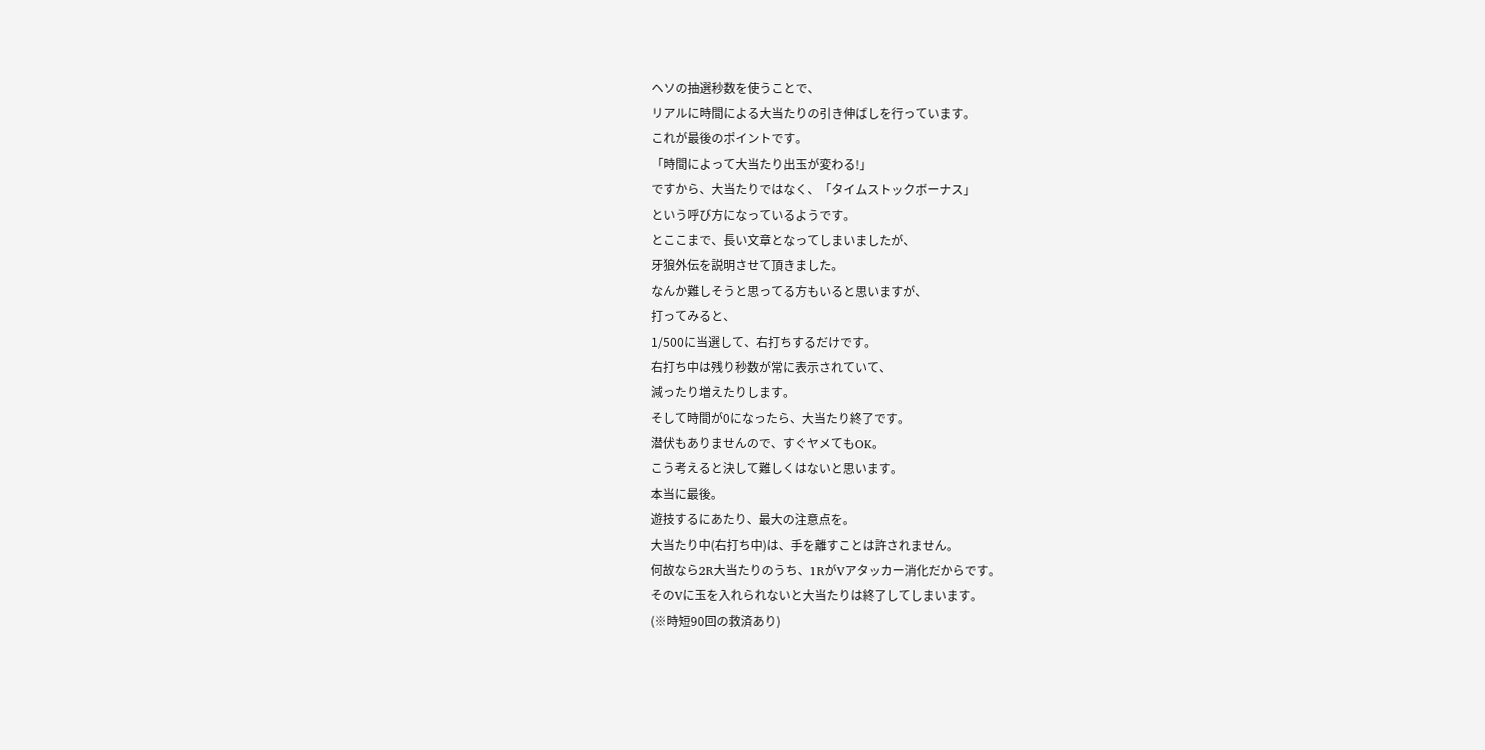ヘソの抽選秒数を使うことで、
リアルに時間による大当たりの引き伸ばしを行っています。
これが最後のポイントです。
「時間によって大当たり出玉が変わる!」
ですから、大当たりではなく、「タイムストックボーナス」
という呼び方になっているようです。
とここまで、長い文章となってしまいましたが、
牙狼外伝を説明させて頂きました。
なんか難しそうと思ってる方もいると思いますが、
打ってみると、
1/500に当選して、右打ちするだけです。
右打ち中は残り秒数が常に表示されていて、
減ったり増えたりします。
そして時間が0になったら、大当たり終了です。
潜伏もありませんので、すぐヤメてもOK。
こう考えると決して難しくはないと思います。
本当に最後。
遊技するにあたり、最大の注意点を。
大当たり中(右打ち中)は、手を離すことは許されません。
何故なら2R大当たりのうち、1RがVアタッカー消化だからです。
そのVに玉を入れられないと大当たりは終了してしまいます。
(※時短90回の救済あり)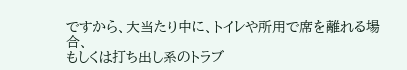ですから、大当たり中に、トイレや所用で席を離れる場合、
もしくは打ち出し系のトラブ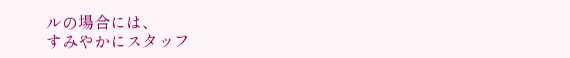ルの場合には、
すみやかにスタッフ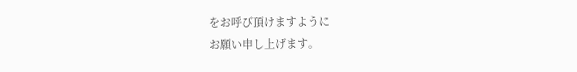をお呼び頂けますように
お願い申し上げます。